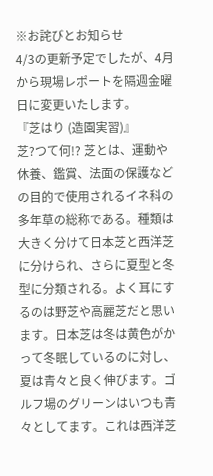※お詫びとお知らせ
4/3の更新予定でしたが、4月から現場レポートを隔週金曜日に変更いたします。
『芝はり (造園実習)』
芝?つて何!? 芝とは、運動や休養、鑑賞、法面の保護などの目的で使用されるイネ科の多年草の総称である。種類は大きく分けて日本芝と西洋芝に分けられ、さらに夏型と冬型に分類される。よく耳にするのは野芝や高麗芝だと思います。日本芝は冬は黄色がかって冬眠しているのに対し、夏は青々と良く伸びます。ゴルフ場のグリーンはいつも青々としてます。これは西洋芝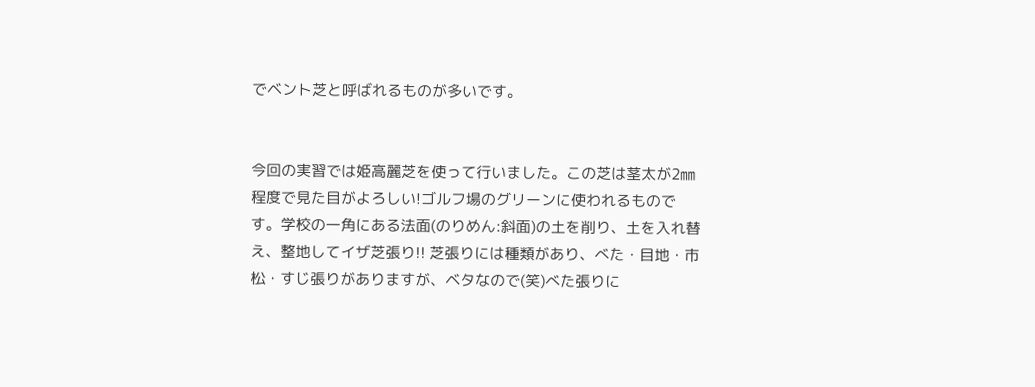でベント芝と呼ばれるものが多いです。


今回の実習では姫高麗芝を使って行いました。この芝は茎太が2㎜程度で見た目がよろしい!ゴルフ場のグリーンに使われるものです。学校の一角にある法面(のりめん:斜面)の土を削り、土を入れ替え、整地してイザ芝張り!! 芝張りには種類があり、べた・目地・市松・すじ張りがありますが、ベタなので(笑)べた張りに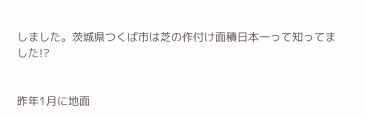しました。茨城県つくば市は芝の作付け面積日本一って知ってました!?


昨年1月に地面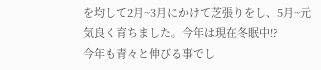を均して2月~3月にかけて芝張りをし、5月~元気良く育ちました。今年は現在冬眠中!?
今年も青々と伸びる事でし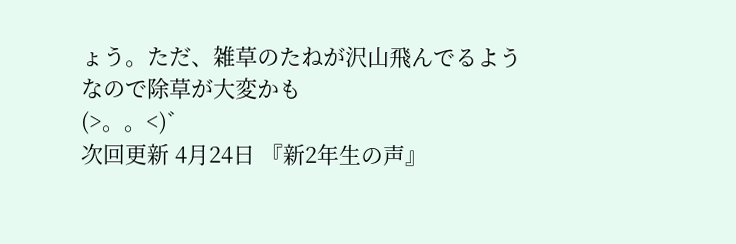ょう。ただ、雑草のたねが沢山飛んでるようなので除草が大変かも
(>。。<)゛
次回更新 4月24日 『新2年生の声』